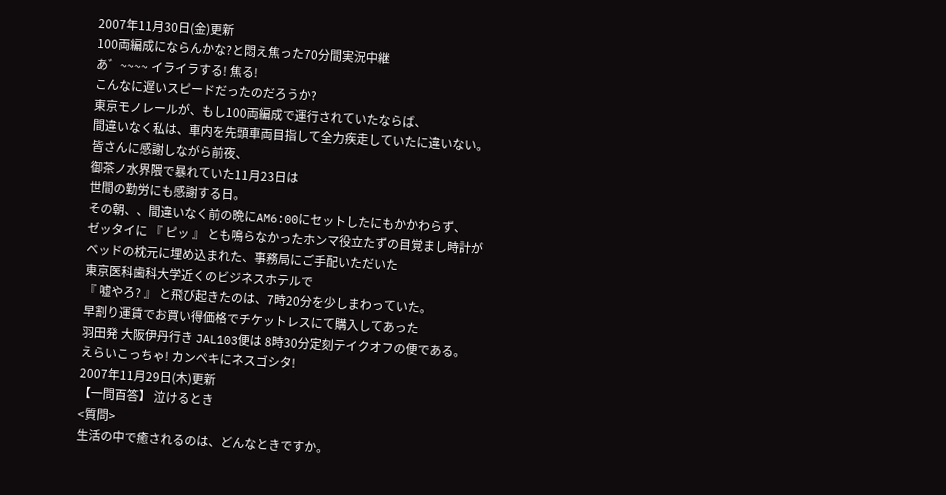2007年11月30日(金)更新
100両編成にならんかな?と悶え焦った70分間実況中継
あ゛~~~~ イライラする! 焦る!
こんなに遅いスピードだったのだろうか?
東京モノレールが、もし100両編成で運行されていたならば、
間違いなく私は、車内を先頭車両目指して全力疾走していたに違いない。
皆さんに感謝しながら前夜、
御茶ノ水界隈で暴れていた11月23日は
世間の勤労にも感謝する日。
その朝、、間違いなく前の晩にAM6:00にセットしたにもかかわらず、
ゼッタイに 『 ピッ 』 とも鳴らなかったホンマ役立たずの目覚まし時計が
ベッドの枕元に埋め込まれた、事務局にご手配いただいた
東京医科歯科大学近くのビジネスホテルで
『 嘘やろ? 』 と飛び起きたのは、7時20分を少しまわっていた。
早割り運賃でお買い得価格でチケットレスにて購入してあった
羽田発 大阪伊丹行き JAL103便は 8時30分定刻テイクオフの便である。
えらいこっちゃ! カンペキにネスゴシタ!
2007年11月29日(木)更新
【一問百答】 泣けるとき
<質問>
生活の中で癒されるのは、どんなときですか。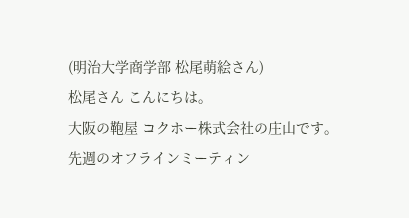(明治大学商学部 松尾萌絵さん)
松尾さん こんにちは。
大阪の鞄屋 コクホー株式会社の庄山です。
先週のオフラインミーティン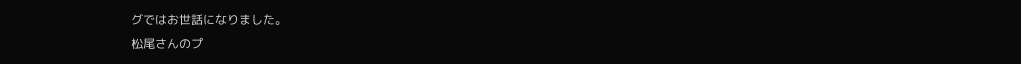グではお世話になりました。
松尾さんのプ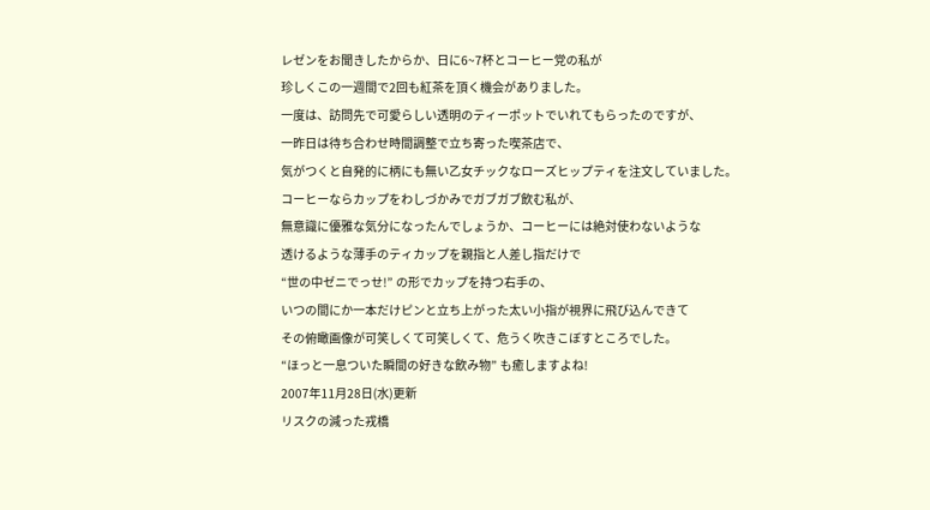レゼンをお聞きしたからか、日に6~7杯とコーヒー党の私が
珍しくこの一週間で2回も紅茶を頂く機会がありました。
一度は、訪問先で可愛らしい透明のティーポットでいれてもらったのですが、
一昨日は待ち合わせ時間調整で立ち寄った喫茶店で、
気がつくと自発的に柄にも無い乙女チックなローズヒップティを注文していました。
コーヒーならカップをわしづかみでガブガブ飲む私が、
無意識に優雅な気分になったんでしょうか、コーヒーには絶対使わないような
透けるような薄手のティカップを親指と人差し指だけで
“世の中ゼニでっせ!” の形でカップを持つ右手の、
いつの間にか一本だけピンと立ち上がった太い小指が視界に飛び込んできて
その俯瞰画像が可笑しくて可笑しくて、危うく吹きこぼすところでした。
“ほっと一息ついた瞬間の好きな飲み物” も癒しますよね!
2007年11月28日(水)更新
リスクの減った戎橋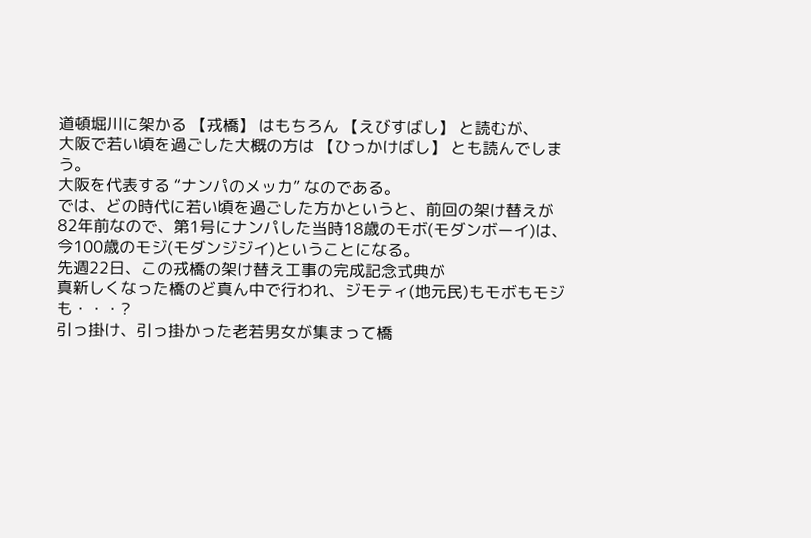道頓堀川に架かる 【戎橋】 はもちろん 【えびすばし】 と読むが、
大阪で若い頃を過ごした大概の方は 【ひっかけばし】 とも読んでしまう。
大阪を代表する “ナンパのメッカ” なのである。
では、どの時代に若い頃を過ごした方かというと、前回の架け替えが
82年前なので、第1号にナンパした当時18歳のモボ(モダンボーイ)は、
今100歳のモジ(モダンジジイ)ということになる。
先週22日、この戎橋の架け替え工事の完成記念式典が
真新しくなった橋のど真ん中で行われ、ジモティ(地元民)もモボもモジも・・・?
引っ掛け、引っ掛かった老若男女が集まって橋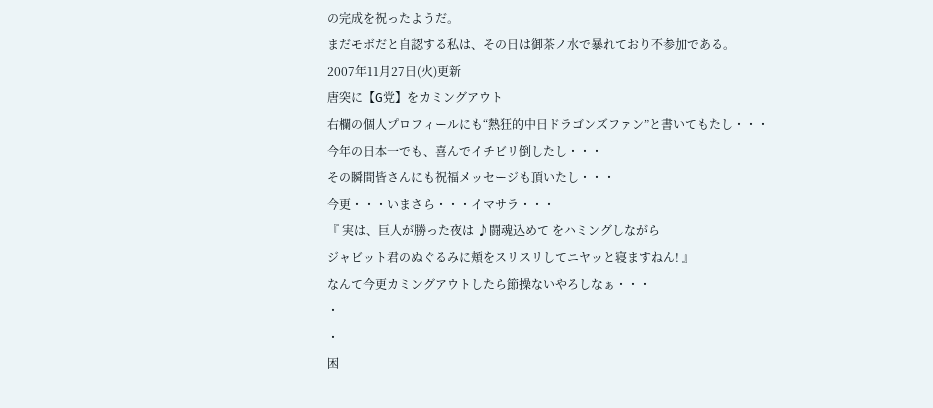の完成を祝ったようだ。
まだモボだと自認する私は、その日は御茶ノ水で暴れており不参加である。
2007年11月27日(火)更新
唐突に【G党】をカミングアウト
右欄の個人プロフィールにも“熱狂的中日ドラゴンズファン”と書いてもたし・・・
今年の日本一でも、喜んでイチビリ倒したし・・・
その瞬間皆さんにも祝福メッセージも頂いたし・・・
今更・・・いまさら・・・イマサラ・・・
『 実は、巨人が勝った夜は ♪闘魂込めて をハミングしながら
ジャビット君のぬぐるみに頬をスリスリしてニヤッと寝ますねん! 』
なんて今更カミングアウトしたら節操ないやろしなぁ・・・
・
・
困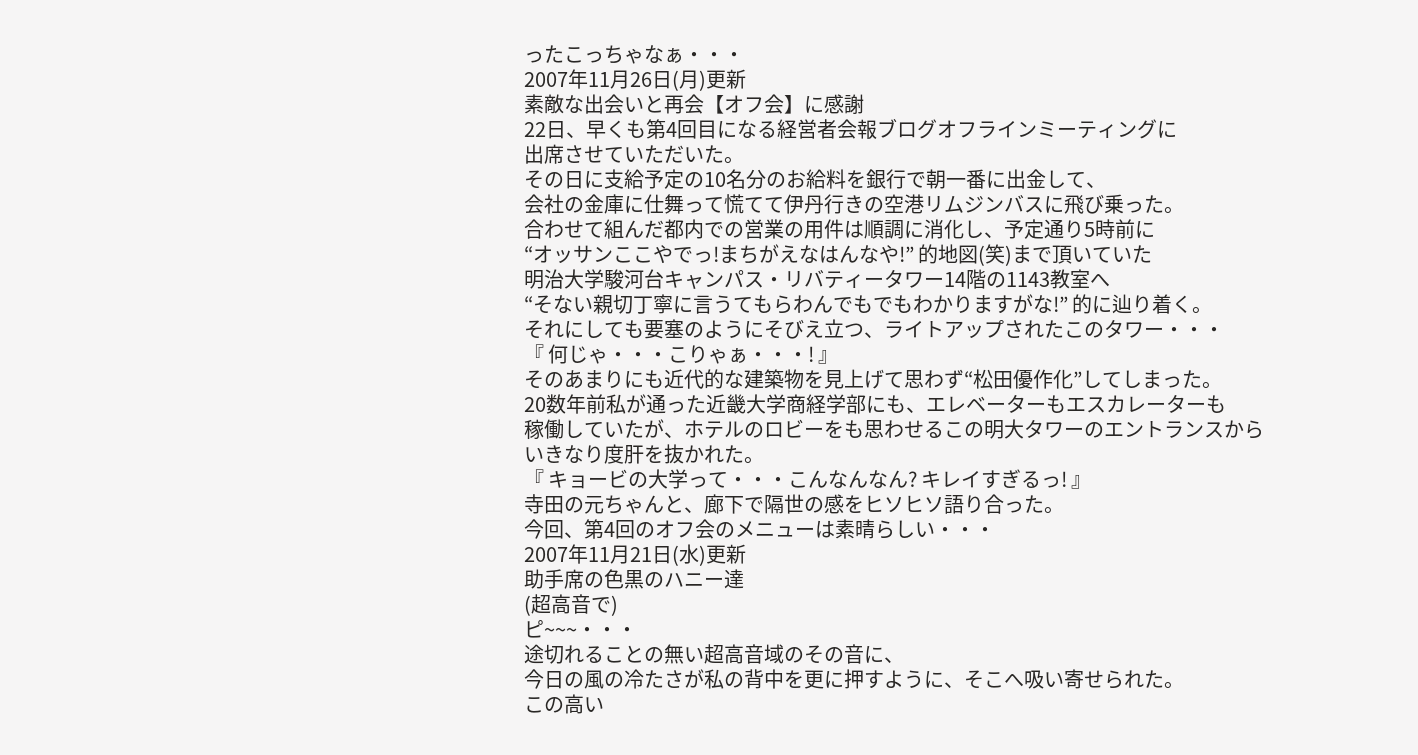ったこっちゃなぁ・・・
2007年11月26日(月)更新
素敵な出会いと再会【オフ会】に感謝
22日、早くも第4回目になる経営者会報ブログオフラインミーティングに
出席させていただいた。
その日に支給予定の10名分のお給料を銀行で朝一番に出金して、
会社の金庫に仕舞って慌てて伊丹行きの空港リムジンバスに飛び乗った。
合わせて組んだ都内での営業の用件は順調に消化し、予定通り5時前に
“オッサンここやでっ!まちがえなはんなや!” 的地図(笑)まで頂いていた
明治大学駿河台キャンパス・リバティータワー14階の1143教室へ
“そない親切丁寧に言うてもらわんでもでもわかりますがな!” 的に辿り着く。
それにしても要塞のようにそびえ立つ、ライトアップされたこのタワー・・・
『 何じゃ・・・こりゃぁ・・・! 』
そのあまりにも近代的な建築物を見上げて思わず“松田優作化”してしまった。
20数年前私が通った近畿大学商経学部にも、エレベーターもエスカレーターも
稼働していたが、ホテルのロビーをも思わせるこの明大タワーのエントランスから
いきなり度肝を抜かれた。
『 キョービの大学って・・・こんなんなん? キレイすぎるっ! 』
寺田の元ちゃんと、廊下で隔世の感をヒソヒソ語り合った。
今回、第4回のオフ会のメニューは素晴らしい・・・
2007年11月21日(水)更新
助手席の色黒のハニー達
(超高音で)
ピ~~~・・・
途切れることの無い超高音域のその音に、
今日の風の冷たさが私の背中を更に押すように、そこへ吸い寄せられた。
この高い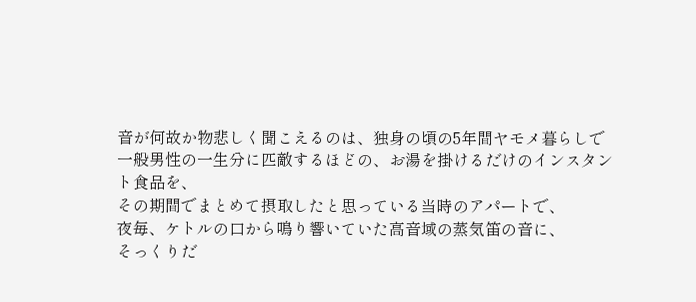音が何故か物悲しく聞こえるのは、独身の頃の5年間ヤモメ暮らしで
一般男性の一生分に匹敵するほどの、お湯を掛けるだけのインスタント食品を、
その期間でまとめて摂取したと思っている当時のアパートで、
夜毎、ケトルの口から鳴り響いていた高音域の蒸気笛の音に、
そっくりだ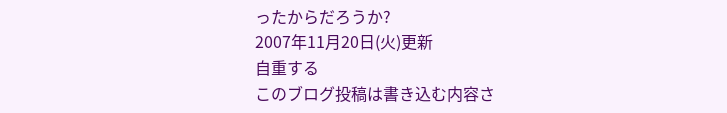ったからだろうか?
2007年11月20日(火)更新
自重する
このブログ投稿は書き込む内容さ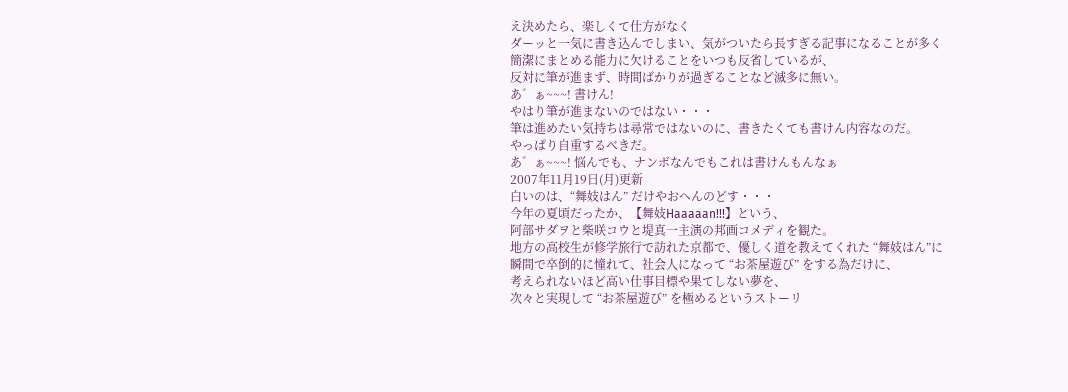え決めたら、楽しくて仕方がなく
ダーッと一気に書き込んでしまい、気がついたら長すぎる記事になることが多く
簡潔にまとめる能力に欠けることをいつも反省しているが、
反対に筆が進まず、時間ばかりが過ぎることなど滅多に無い。
あ゛ぁ~~~! 書けん!
やはり筆が進まないのではない・・・
筆は進めたい気持ちは尋常ではないのに、書きたくても書けん内容なのだ。
やっぱり自重するべきだ。
あ゛ぁ~~~! 悩んでも、ナンボなんでもこれは書けんもんなぁ
2007年11月19日(月)更新
白いのは、“舞妓はん” だけやおへんのどす・・・
今年の夏頃だったか、【舞妓Haaaaan!!!】という、
阿部サダヲと柴咲コウと堤真一主演の邦画コメディを観た。
地方の高校生が修学旅行で訪れた京都で、優しく道を教えてくれた “舞妓はん”に
瞬間で卒倒的に憧れて、社会人になって “お茶屋遊び” をする為だけに、
考えられないほど高い仕事目標や果てしない夢を、
次々と実現して “お茶屋遊び” を極めるというストーリ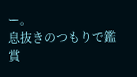ー。
息抜きのつもりで鑑賞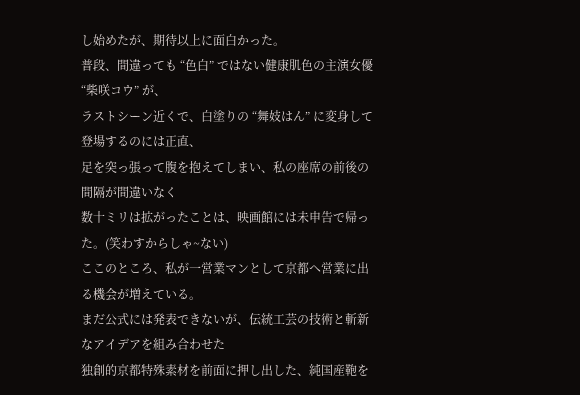し始めたが、期待以上に面白かった。
普段、間違っても “色白” ではない健康肌色の主演女優 “柴咲コウ” が、
ラストシーン近くで、白塗りの “舞妓はん” に変身して登場するのには正直、
足を突っ張って腹を抱えてしまい、私の座席の前後の間隔が間違いなく
数十ミリは拡がったことは、映画館には未申告で帰った。(笑わすからしゃ~ない)
ここのところ、私が一営業マンとして京都へ営業に出る機会が増えている。
まだ公式には発表できないが、伝統工芸の技術と斬新なアイデアを組み合わせた
独創的京都特殊素材を前面に押し出した、純国産鞄を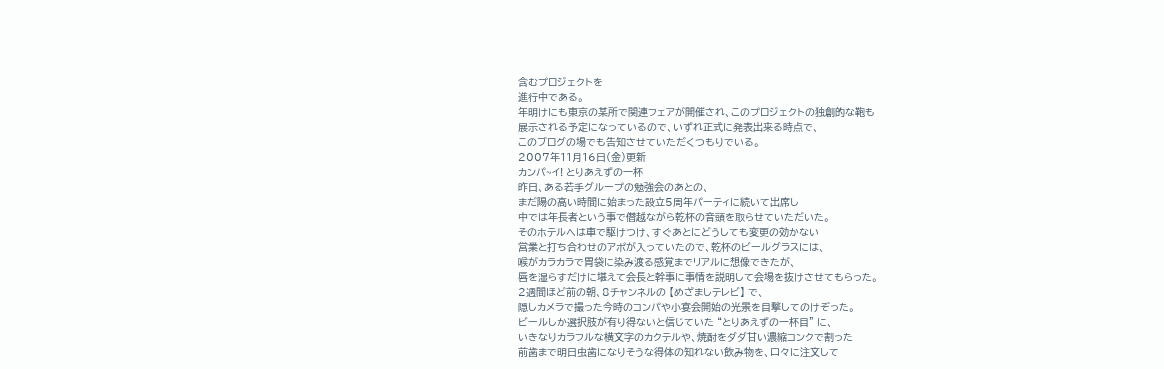含むプロジェクトを
進行中である。
年明けにも東京の某所で関連フェアが開催され、このプロジェクトの独創的な鞄も
展示される予定になっているので、いずれ正式に発表出来る時点で、
このブログの場でも告知させていただくつもりでいる。
2007年11月16日(金)更新
カンパ~イ! とりあえずの一杯
昨日、ある若手グループの勉強会のあとの、
まだ陽の高い時間に始まった設立5周年パーティに続いて出席し
中では年長者という事で僭越ながら乾杯の音頭を取らせていただいた。
そのホテルへは車で駆けつけ、すぐあとにどうしても変更の効かない
営業と打ち合わせのアポが入っていたので、乾杯のビールグラスには、
喉がカラカラで胃袋に染み渡る感覚までリアルに想像できたが、
唇を湿らすだけに堪えて会長と幹事に事情を説明して会場を抜けさせてもらった。
2週間ほど前の朝、8チャンネルの 【めざましテレビ】 で、
隠しカメラで撮った今時のコンパや小宴会開始の光景を目撃してのけぞった。
ビールしか選択肢が有り得ないと信じていた “とりあえずの一杯目” に、
いきなりカラフルな横文字のカクテルや、焼酎をダダ甘い濃縮コンクで割った
前歯まで明日虫歯になりそうな得体の知れない飲み物を、口々に注文して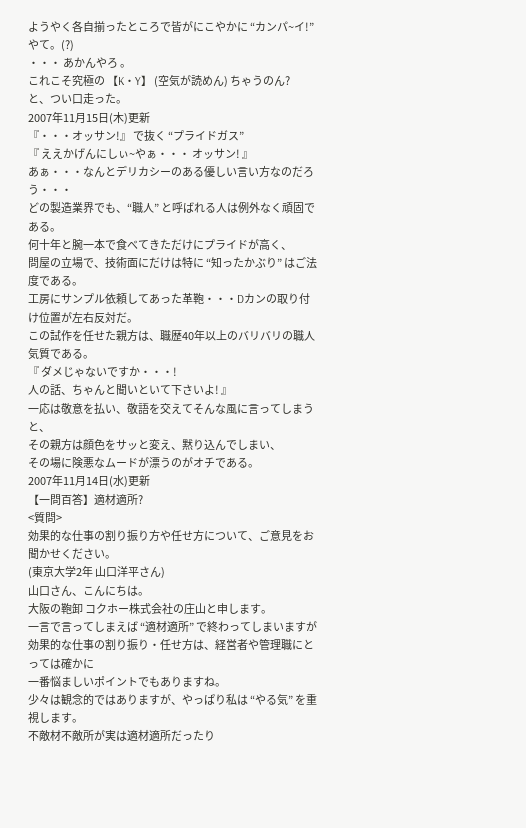ようやく各自揃ったところで皆がにこやかに “カンパ~イ!” やて。(?)
・・・ あかんやろ 。
これこそ究極の 【K・Y】 (空気が読めん) ちゃうのん?
と、つい口走った。
2007年11月15日(木)更新
『・・・オッサン!』 で抜く “プライドガス”
『 ええかげんにしぃ~やぁ・・・ オッサン! 』
あぁ・・・なんとデリカシーのある優しい言い方なのだろう・・・
どの製造業界でも、“職人” と呼ばれる人は例外なく頑固である。
何十年と腕一本で食べてきただけにプライドが高く、
問屋の立場で、技術面にだけは特に “知ったかぶり” はご法度である。
工房にサンプル依頼してあった革鞄・・・Dカンの取り付け位置が左右反対だ。
この試作を任せた親方は、職歴40年以上のバリバリの職人気質である。
『 ダメじゃないですか・・・!
人の話、ちゃんと聞いといて下さいよ! 』
一応は敬意を払い、敬語を交えてそんな風に言ってしまうと、
その親方は顔色をサッと変え、黙り込んでしまい、
その場に険悪なムードが漂うのがオチである。
2007年11月14日(水)更新
【一問百答】適材適所?
<質問>
効果的な仕事の割り振り方や任せ方について、ご意見をお聞かせください。
(東京大学2年 山口洋平さん)
山口さん、こんにちは。
大阪の鞄卸 コクホー株式会社の庄山と申します。
一言で言ってしまえば “適材適所” で終わってしまいますが
効果的な仕事の割り振り・任せ方は、経営者や管理職にとっては確かに
一番悩ましいポイントでもありますね。
少々は観念的ではありますが、やっぱり私は “やる気” を重視します。
不敵材不敵所が実は適材適所だったり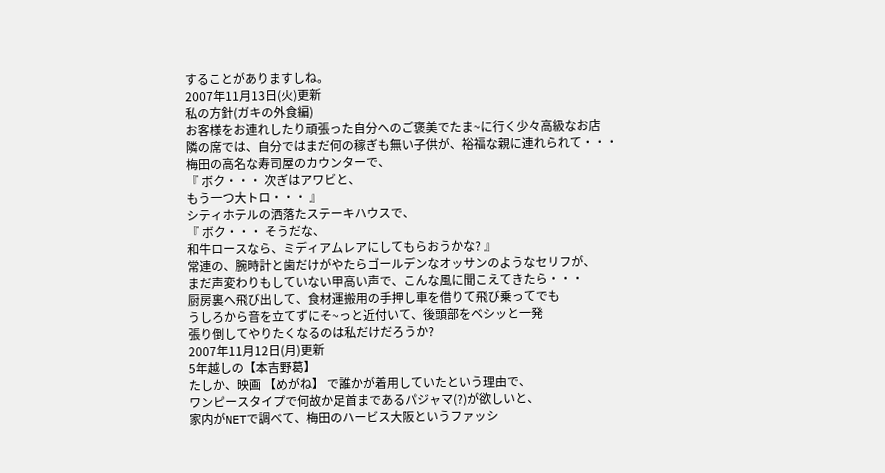することがありますしね。
2007年11月13日(火)更新
私の方針(ガキの外食編)
お客様をお連れしたり頑張った自分へのご褒美でたま~に行く少々高級なお店
隣の席では、自分ではまだ何の稼ぎも無い子供が、裕福な親に連れられて・・・
梅田の高名な寿司屋のカウンターで、
『 ボク・・・ 次ぎはアワビと、
もう一つ大トロ・・・ 』
シティホテルの洒落たステーキハウスで、
『 ボク・・・ そうだな、
和牛ロースなら、ミディアムレアにしてもらおうかな? 』
常連の、腕時計と歯だけがやたらゴールデンなオッサンのようなセリフが、
まだ声変わりもしていない甲高い声で、こんな風に聞こえてきたら・・・
厨房裏へ飛び出して、食材運搬用の手押し車を借りて飛び乗ってでも
うしろから音を立てずにそ~っと近付いて、後頭部をベシッと一発
張り倒してやりたくなるのは私だけだろうか?
2007年11月12日(月)更新
5年越しの【本吉野葛】
たしか、映画 【めがね】 で誰かが着用していたという理由で、
ワンピースタイプで何故か足首まであるパジャマ(?)が欲しいと、
家内がNETで調べて、梅田のハービス大阪というファッシ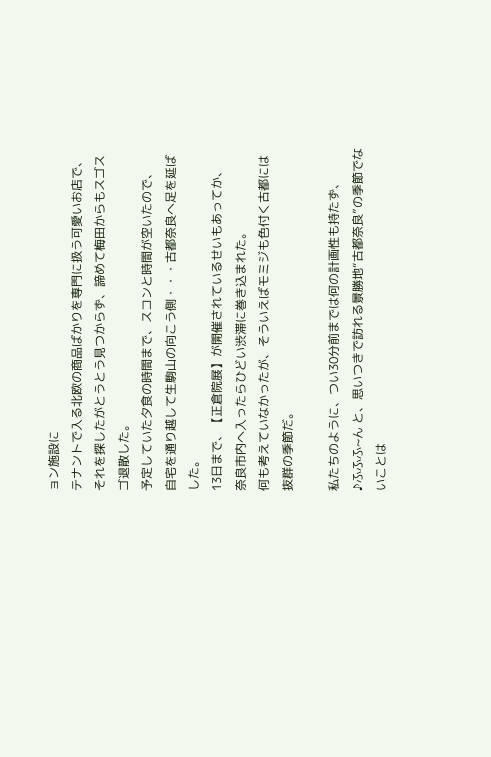ョン施設に
テナントで入る北欧の商品ばかりを専門に扱う可愛いお店で、
それを探したがとうとう見つからず、諦めて梅田からもスゴスゴ退散した。
予定していた夕食の時間まで、スコンと時間が空いたので、
自宅を通り越して生駒山の向こう側・・・古都奈良へ足を延ばした。
13日まで、【正倉院展】が開催されているせいもあってか、
奈良市内へ入ったらひどい渋滞に巻き込まれた。
何も考えていなかったが、そういえばモミジも色付く古都には抜群の季節だ。

私たちのように、つい30分前までは何の計画性も持たず、
♪ふふふ~ん と、思いつきで訪れる景勝地“古都奈良”の季節でないことは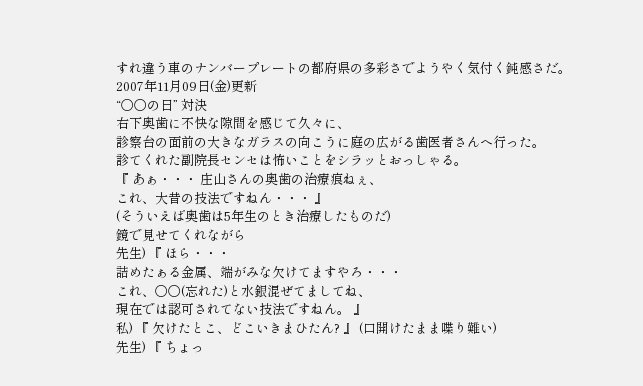すれ違う車のナンバープレートの都府県の多彩さでようやく気付く鈍感さだ。
2007年11月09日(金)更新
“〇〇の日” 対決
右下奥歯に不快な隙間を感じて久々に、
診察台の面前の大きなガラスの向こうに庭の広がる歯医者さんへ行った。
診てくれた副院長センセは怖いことをシラッとおっしゃる。
『 あぁ・・・ 庄山さんの奥歯の治療痕ねぇ、
これ、大昔の技法ですねん・・・ 』
(そういえば奥歯は5年生のとき治療したものだ)
鏡で見せてくれながら
先生) 『 ほら・・・
詰めたぁる金属、端がみな欠けてますやろ・・・
これ、〇〇(忘れた)と水銀混ぜてましてね、
現在では認可されてない技法ですねん。 』
私) 『 欠けたとこ、どこいきまひたん? 』 (口開けたまま喋り難い)
先生) 『 ちょっ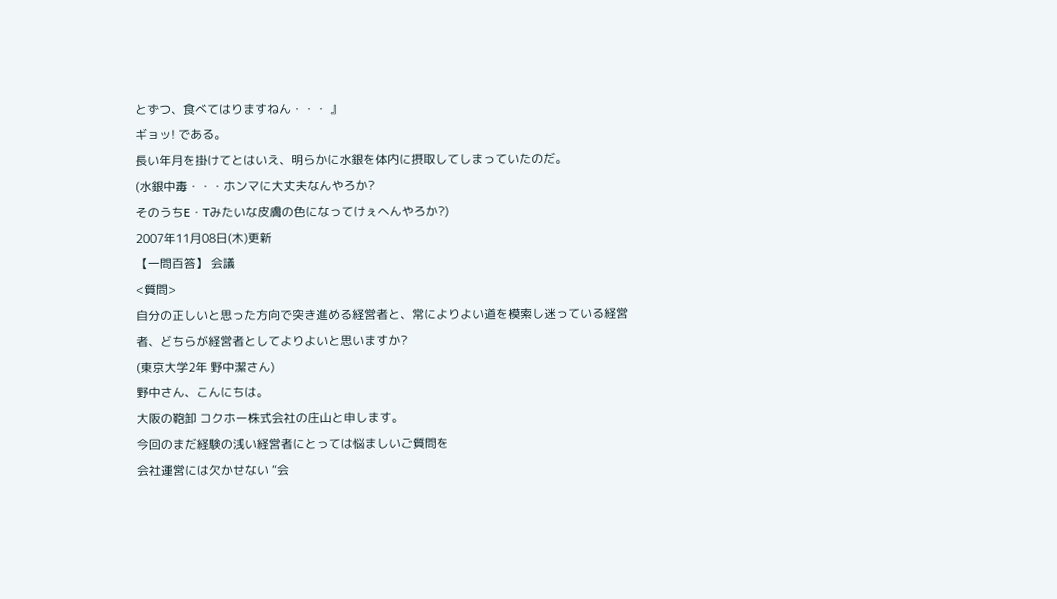とずつ、食べてはりますねん・・・ 』
ギョッ! である。
長い年月を掛けてとはいえ、明らかに水銀を体内に摂取してしまっていたのだ。
(水銀中毒・・・ホンマに大丈夫なんやろか?
そのうちE・Tみたいな皮膚の色になってけぇへんやろか?)
2007年11月08日(木)更新
【一問百答】 会議
<質問>
自分の正しいと思った方向で突き進める経営者と、常によりよい道を模索し迷っている経営者、どちらが経営者としてよりよいと思いますか?
(東京大学2年 野中潔さん)
野中さん、こんにちは。
大阪の鞄卸 コクホー株式会社の庄山と申します。
今回のまだ経験の浅い経営者にとっては悩ましいご質問を
会社運営には欠かせない “会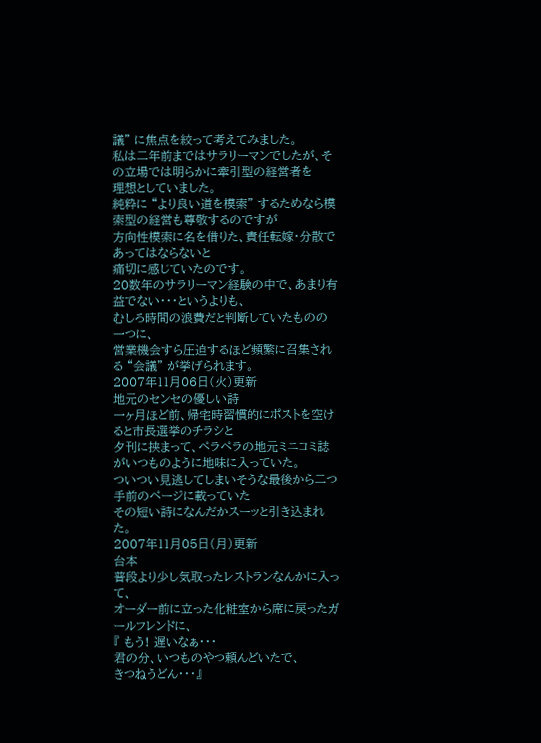議” に焦点を絞って考えてみました。
私は二年前まではサラリーマンでしたが、その立場では明らかに牽引型の経営者を
理想としていました。
純粋に “より良い道を模索” するためなら模索型の経営も尊敬するのですが
方向性模索に名を借りた、責任転嫁・分散であってはならないと
痛切に感じていたのです。
20数年のサラリーマン経験の中で、あまり有益でない・・・というよりも、
むしろ時間の浪費だと判断していたものの一つに、
営業機会すら圧迫するほど頻繁に召集される “会議” が挙げられます。
2007年11月06日(火)更新
地元のセンセの優しい詩
一ヶ月ほど前、帰宅時習慣的にポストを空けると市長選挙のチラシと
夕刊に挟まって、ペラペラの地元ミニコミ誌がいつものように地味に入っていた。
ついつい見逃してしまいそうな最後から二つ手前のページに載っていた
その短い詩になんだかスーッと引き込まれた。
2007年11月05日(月)更新
台本
普段より少し気取ったレストランなんかに入って、
オーダー前に立った化粧室から席に戻ったガールフレンドに、
『 もう! 遅いなぁ・・・
君の分、いつものやつ頼んどいたで、
きつねうどん・・・』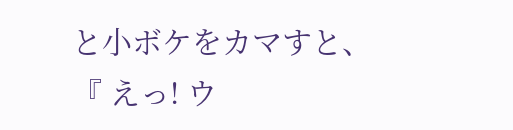と小ボケをカマすと、
『 えっ! ウ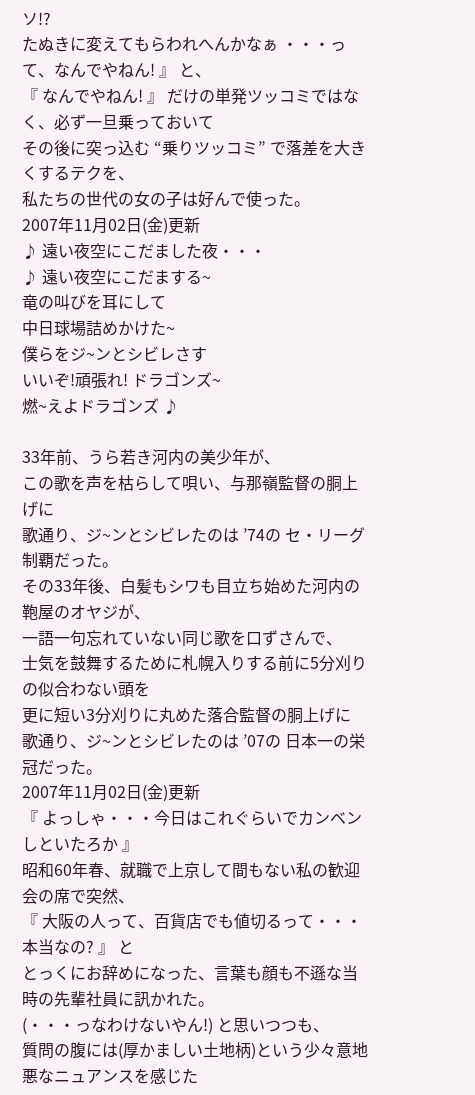ソ!?
たぬきに変えてもらわれへんかなぁ ・・・って、なんでやねん! 』 と、
『 なんでやねん! 』 だけの単発ツッコミではなく、必ず一旦乗っておいて
その後に突っ込む “乗りツッコミ” で落差を大きくするテクを、
私たちの世代の女の子は好んで使った。
2007年11月02日(金)更新
♪ 遠い夜空にこだました夜・・・
♪ 遠い夜空にこだまする~
竜の叫びを耳にして
中日球場詰めかけた~
僕らをジ~ンとシビレさす
いいぞ!頑張れ! ドラゴンズ~
燃~えよドラゴンズ ♪

33年前、うら若き河内の美少年が、
この歌を声を枯らして唄い、与那嶺監督の胴上げに
歌通り、ジ~ンとシビレたのは ’74の セ・リーグ制覇だった。
その33年後、白髪もシワも目立ち始めた河内の鞄屋のオヤジが、
一語一句忘れていない同じ歌を口ずさんで、
士気を鼓舞するために札幌入りする前に5分刈りの似合わない頭を
更に短い3分刈りに丸めた落合監督の胴上げに
歌通り、ジ~ンとシビレたのは ’07の 日本一の栄冠だった。
2007年11月02日(金)更新
『 よっしゃ・・・今日はこれぐらいでカンベンしといたろか 』
昭和60年春、就職で上京して間もない私の歓迎会の席で突然、
『 大阪の人って、百貨店でも値切るって・・・本当なの? 』 と
とっくにお辞めになった、言葉も顔も不遜な当時の先輩社員に訊かれた。
(・・・っなわけないやん!) と思いつつも、
質問の腹には(厚かましい土地柄)という少々意地悪なニュアンスを感じた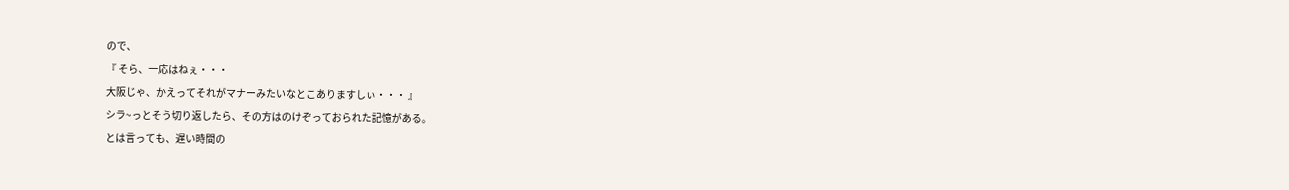ので、
『 そら、一応はねぇ・・・
大阪じゃ、かえってそれがマナーみたいなとこありますしぃ・・・ 』
シラ~っとそう切り返したら、その方はのけぞっておられた記憶がある。
とは言っても、遅い時間の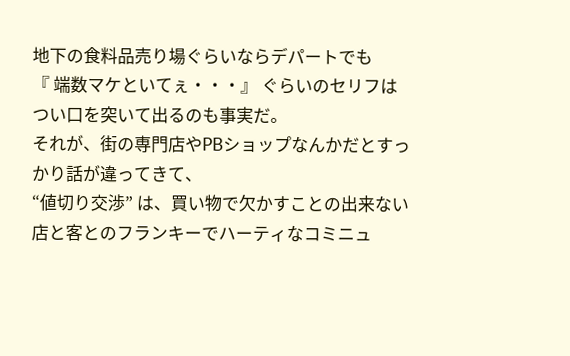地下の食料品売り場ぐらいならデパートでも
『 端数マケといてぇ・・・』 ぐらいのセリフはつい口を突いて出るのも事実だ。
それが、街の専門店やPBショップなんかだとすっかり話が違ってきて、
“値切り交渉” は、買い物で欠かすことの出来ない
店と客とのフランキーでハーティなコミニュ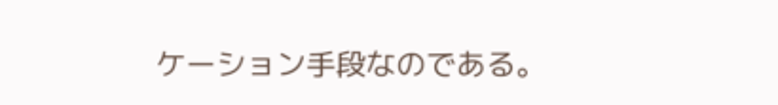ケーション手段なのである。